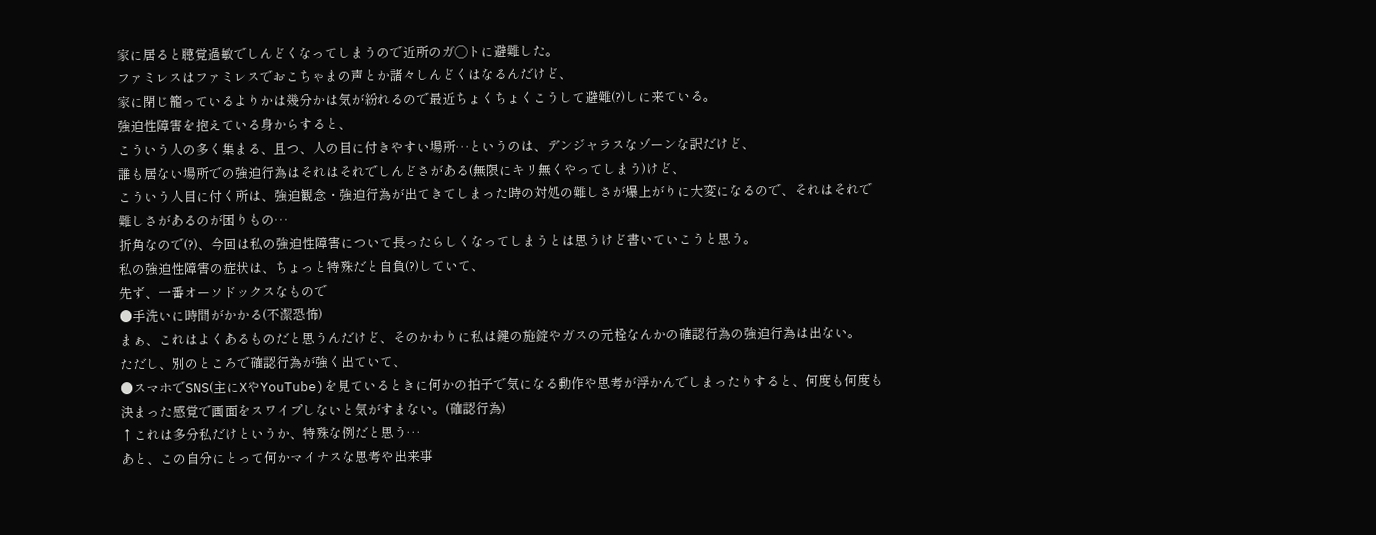家に居ると聴覚過敏でしんどくなってしまうので近所のガ◯トに避難した。
ファミレスはファミレスでおこちゃまの声とか諸々しんどくはなるんだけど、
家に閉じ籠っているよりかは幾分かは気が紛れるので最近ちょくちょくこうして避難(?)しに来ている。
強迫性障害を抱えている身からすると、
こういう人の多く集まる、且つ、人の目に付きやすい場所…というのは、デンジャラスなゾーンな訳だけど、
誰も居ない場所での強迫行為はそれはそれでしんどさがある(無限にキリ無くやってしまう)けど、
こういう人目に付く所は、強迫観念・強迫行為が出てきてしまった時の対処の難しさが爆上がりに大変になるので、それはそれで難しさがあるのが困りもの…
折角なので(?)、今回は私の強迫性障害について長ったらしくなってしまうとは思うけど書いていこうと思う。
私の強迫性障害の症状は、ちょっと特殊だと自負(?)していて、
先ず、一番オーソドックスなもので
●手洗いに時間がかかる(不潔恐怖)
まぁ、これはよくあるものだと思うんだけど、そのかわりに私は鍵の施錠やガスの元栓なんかの確認行為の強迫行為は出ない。
ただし、別のところで確認行為が強く出ていて、
●スマホでSNS(主にXやYouTube)を見ているときに何かの拍子で気になる動作や思考が浮かんでしまったりすると、何度も何度も決まった感覚で画面をスワイプしないと気がすまない。(確認行為)
↑これは多分私だけというか、特殊な例だと思う…
あと、この自分にとって何かマイナスな思考や出来事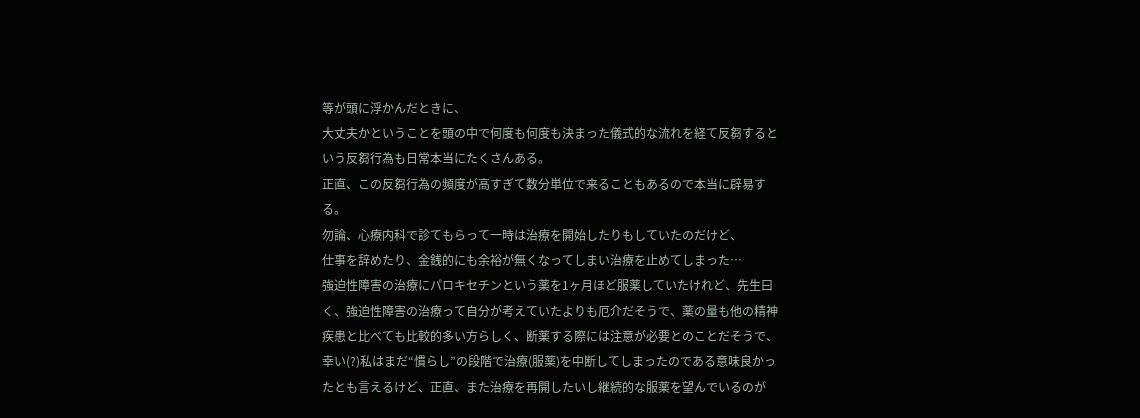等が頭に浮かんだときに、
大丈夫かということを頭の中で何度も何度も決まった儀式的な流れを経て反芻するという反芻行為も日常本当にたくさんある。
正直、この反芻行為の頻度が高すぎて数分単位で来ることもあるので本当に辟易する。
勿論、心療内科で診てもらって一時は治療を開始したりもしていたのだけど、
仕事を辞めたり、金銭的にも余裕が無くなってしまい治療を止めてしまった…
強迫性障害の治療にパロキセチンという薬を1ヶ月ほど服薬していたけれど、先生曰く、強迫性障害の治療って自分が考えていたよりも厄介だそうで、薬の量も他の精神疾患と比べても比較的多い方らしく、断薬する際には注意が必要とのことだそうで、
幸い(?)私はまだ“慣らし”の段階で治療(服薬)を中断してしまったのである意味良かったとも言えるけど、正直、また治療を再開したいし継続的な服薬を望んでいるのが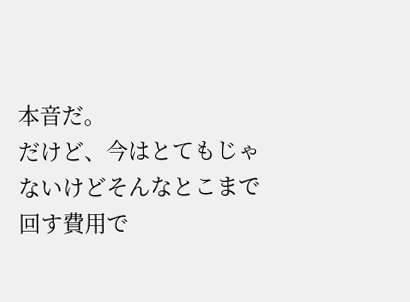本音だ。
だけど、今はとてもじゃないけどそんなとこまで回す費用で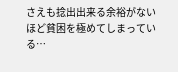さえも捻出出来る余裕がないほど貧困を極めてしまっている…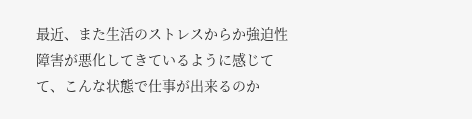最近、また生活のストレスからか強迫性障害が悪化してきているように感じてて、こんな状態で仕事が出来るのか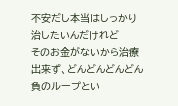不安だし本当はしっかり治したいんだけれど
そのお金がないから治療出来ず、どんどんどんどん負のループとい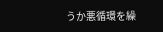うか悪循環を繰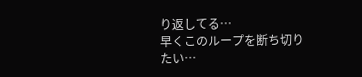り返してる…
早くこのループを断ち切りたい…